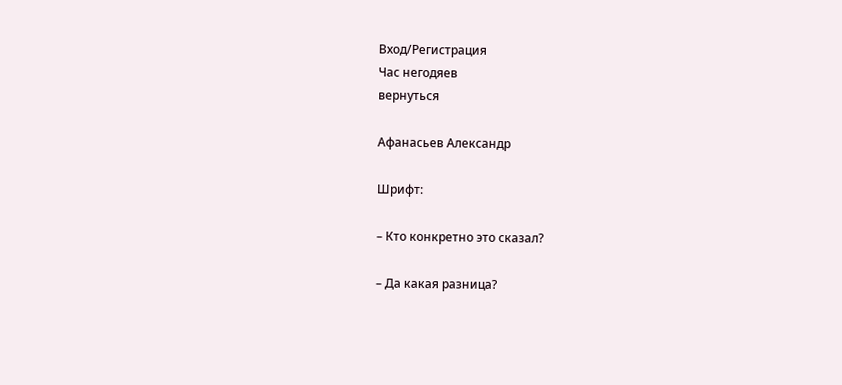Вход/Регистрация
Час негодяев
вернуться

Афанасьев Александр

Шрифт:

– Кто конкретно это сказал?

– Да какая разница?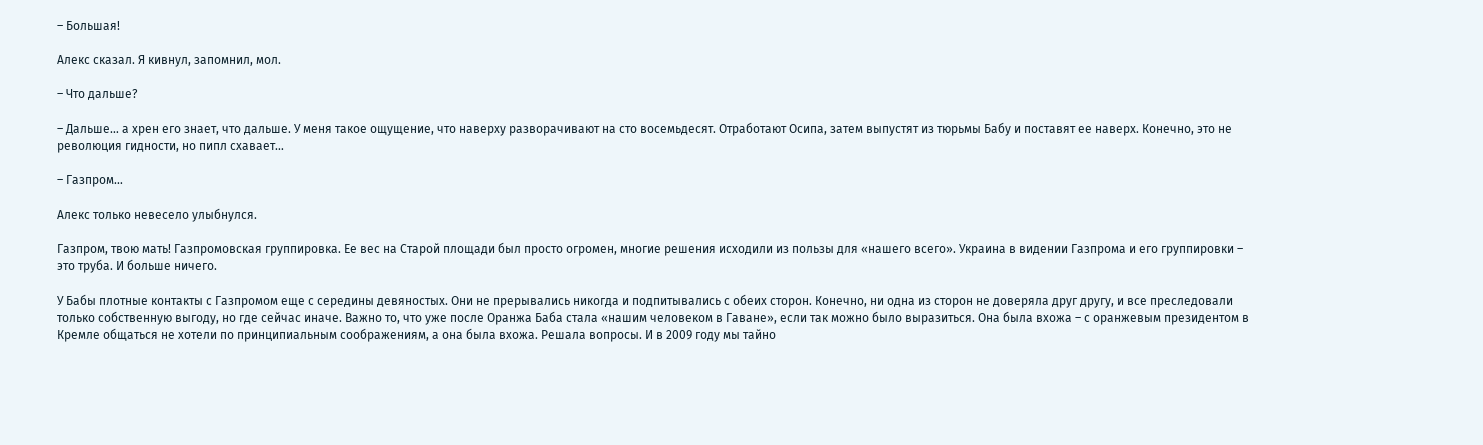– Большая!

Алекс сказал. Я кивнул, запомнил, мол.

– Что дальше?

– Дальше… а хрен его знает, что дальше. У меня такое ощущение, что наверху разворачивают на сто восемьдесят. Отработают Осипа, затем выпустят из тюрьмы Бабу и поставят ее наверх. Конечно, это не революция гидности, но пипл схавает…

– Газпром…

Алекс только невесело улыбнулся.

Газпром, твою мать! Газпромовская группировка. Ее вес на Старой площади был просто огромен, многие решения исходили из пользы для «нашего всего». Украина в видении Газпрома и его группировки – это труба. И больше ничего.

У Бабы плотные контакты с Газпромом еще с середины девяностых. Они не прерывались никогда и подпитывались с обеих сторон. Конечно, ни одна из сторон не доверяла друг другу, и все преследовали только собственную выгоду, но где сейчас иначе. Важно то, что уже после Оранжа Баба стала «нашим человеком в Гаване», если так можно было выразиться. Она была вхожа – с оранжевым президентом в Кремле общаться не хотели по принципиальным соображениям, а она была вхожа. Решала вопросы. И в 2009 году мы тайно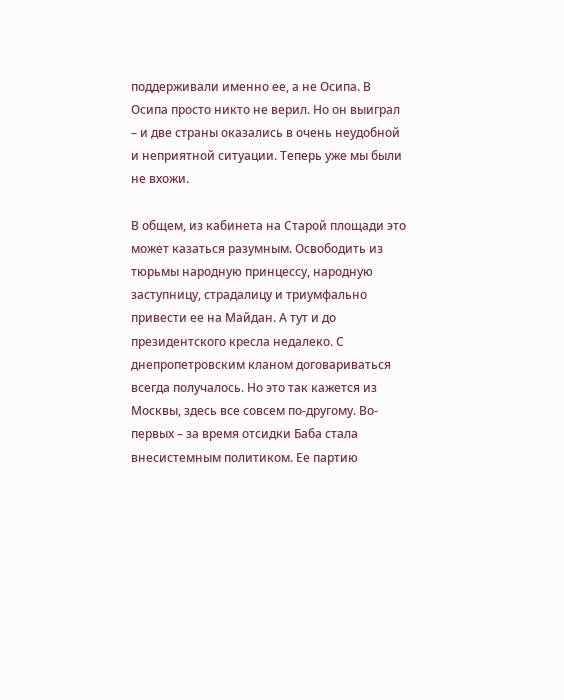поддерживали именно ее, а не Осипа. В Осипа просто никто не верил. Но он выиграл – и две страны оказались в очень неудобной и неприятной ситуации. Теперь уже мы были не вхожи.

В общем, из кабинета на Старой площади это может казаться разумным. Освободить из тюрьмы народную принцессу, народную заступницу, страдалицу и триумфально привести ее на Майдан. А тут и до президентского кресла недалеко. С днепропетровским кланом договариваться всегда получалось. Но это так кажется из Москвы, здесь все совсем по-другому. Во-первых – за время отсидки Баба стала внесистемным политиком. Ее партию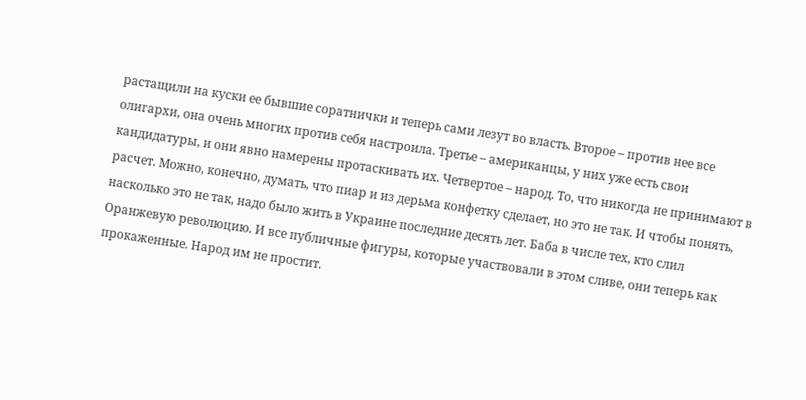растащили на куски ее бывшие соратнички и теперь сами лезут во власть. Второе – против нее все олигархи, она очень многих против себя настроила. Третье – американцы, у них уже есть свои кандидатуры, и они явно намерены протаскивать их. Четвертое – народ. То, что никогда не принимают в расчет. Можно, конечно, думать, что пиар и из дерьма конфетку сделает, но это не так. И чтобы понять, насколько это не так, надо было жить в Украине последние десять лет. Баба в числе тех, кто слил Оранжевую революцию. И все публичные фигуры, которые участвовали в этом сливе, они теперь как прокаженные. Народ им не простит.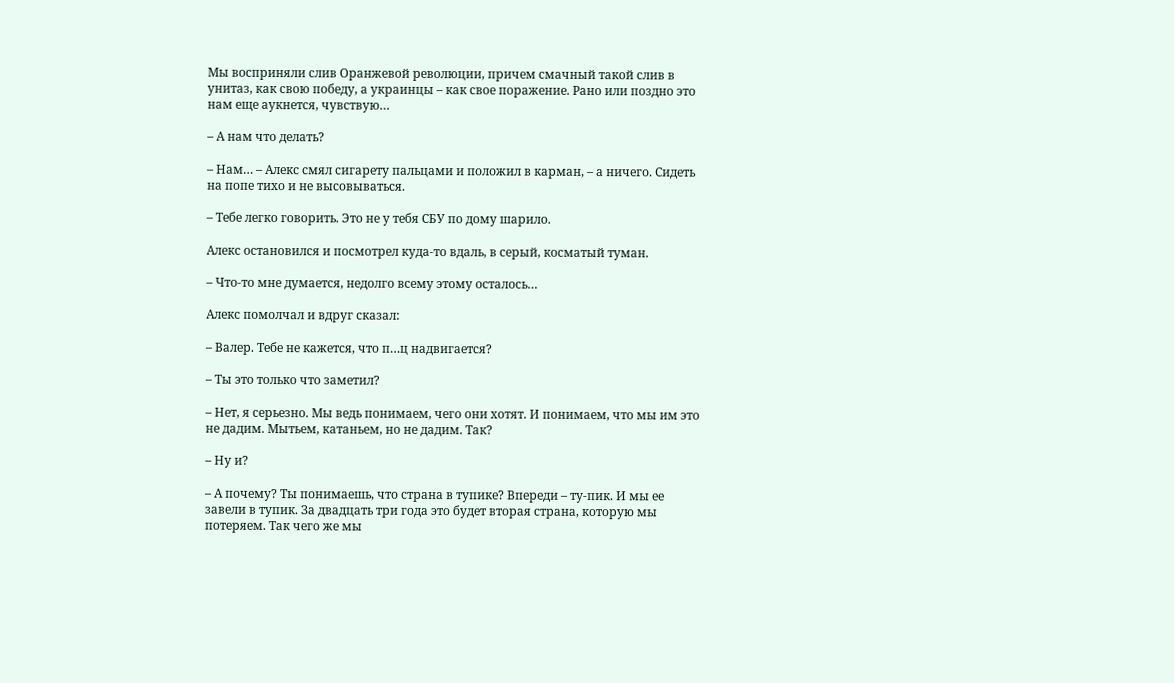Мы восприняли слив Оранжевой революции, причем смачный такой слив в унитаз, как свою победу, а украинцы – как свое поражение. Рано или поздно это нам еще аукнется, чувствую…

– А нам что делать?

– Нам… – Алекс смял сигарету пальцами и положил в карман, – а ничего. Сидеть на попе тихо и не высовываться.

– Тебе легко говорить. Это не у тебя СБУ по дому шарило.

Алекс остановился и посмотрел куда-то вдаль, в серый, косматый туман.

– Что-то мне думается, недолго всему этому осталось…

Алекс помолчал и вдруг сказал:

– Валер. Тебе не кажется, что п…ц надвигается?

– Ты это только что заметил?

– Нет, я серьезно. Мы ведь понимаем, чего они хотят. И понимаем, что мы им это не дадим. Мытьем, катаньем, но не дадим. Так?

– Ну и?

– А почему? Ты понимаешь, что страна в тупике? Впереди – ту-пик. И мы ее завели в тупик. За двадцать три года это будет вторая страна, которую мы потеряем. Так чего же мы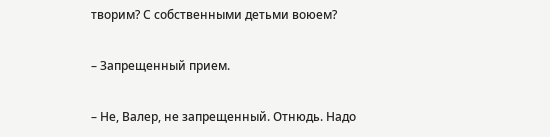творим? С собственными детьми воюем?

– Запрещенный прием.

– Не, Валер, не запрещенный. Отнюдь. Надо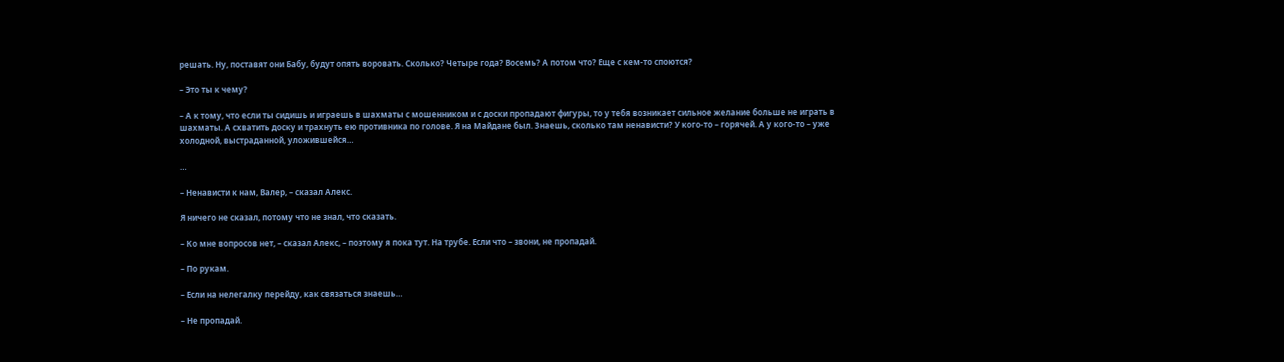решать. Ну, поставят они Бабу, будут опять воровать. Сколько? Четыре года? Восемь? А потом что? Еще с кем-то споются?

– Это ты к чему?

– А к тому, что если ты сидишь и играешь в шахматы с мошенником и с доски пропадают фигуры, то у тебя возникает сильное желание больше не играть в шахматы. А схватить доску и трахнуть ею противника по голове. Я на Майдане был. Знаешь, сколько там ненависти? У кого-то – горячей. А у кого-то – уже холодной, выстраданной, уложившейся…

…

– Ненависти к нам, Валер, – сказал Алекс.

Я ничего не сказал, потому что не знал, что сказать.

– Ко мне вопросов нет, – сказал Алекс, – поэтому я пока тут. На трубе. Если что – звони, не пропадай.

– По рукам.

– Если на нелегалку перейду, как связаться знаешь…

– Не пропадай.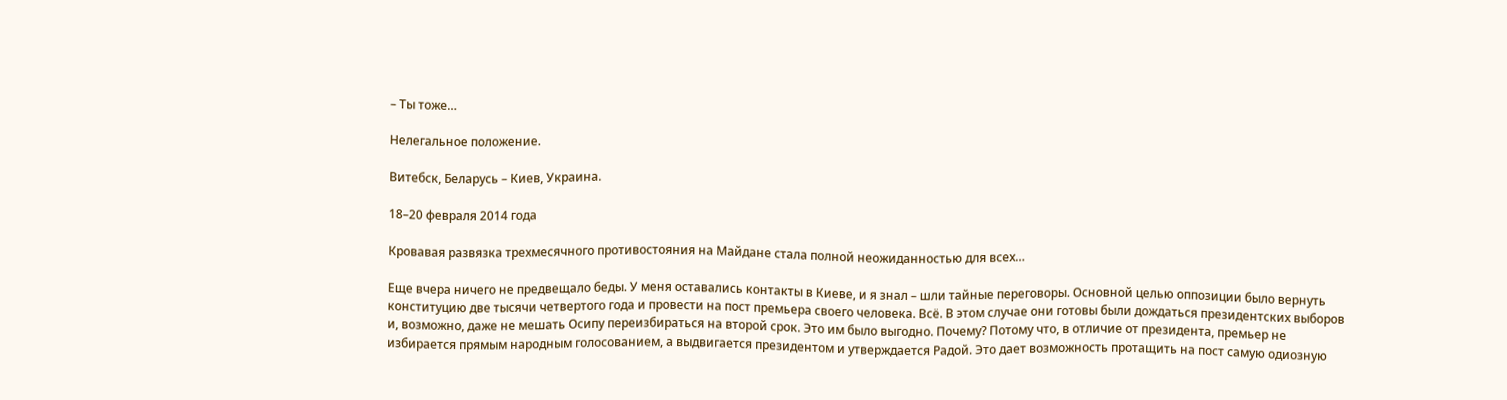– Ты тоже…

Нелегальное положение.

Витебск, Беларусь – Киев, Украина.

18–20 февраля 2014 года

Кровавая развязка трехмесячного противостояния на Майдане стала полной неожиданностью для всех…

Еще вчера ничего не предвещало беды. У меня оставались контакты в Киеве, и я знал – шли тайные переговоры. Основной целью оппозиции было вернуть конституцию две тысячи четвертого года и провести на пост премьера своего человека. Всё. В этом случае они готовы были дождаться президентских выборов и, возможно, даже не мешать Осипу переизбираться на второй срок. Это им было выгодно. Почему? Потому что, в отличие от президента, премьер не избирается прямым народным голосованием, а выдвигается президентом и утверждается Радой. Это дает возможность протащить на пост самую одиозную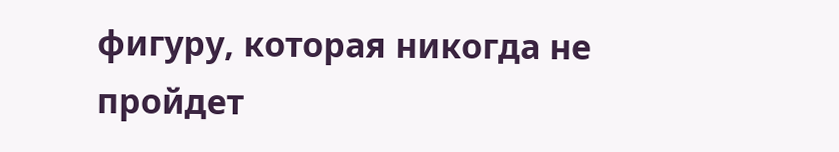фигуру, которая никогда не пройдет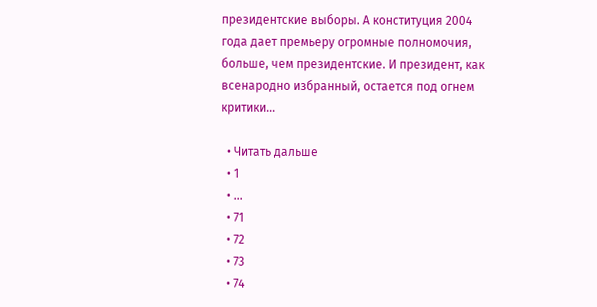президентские выборы. А конституция 2004 года дает премьеру огромные полномочия, больше, чем президентские. И президент, как всенародно избранный, остается под огнем критики…

  • Читать дальше
  • 1
  • ...
  • 71
  • 72
  • 73
  • 74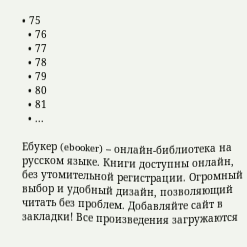• 75
  • 76
  • 77
  • 78
  • 79
  • 80
  • 81
  • ...

Ебукер (ebooker) – онлайн-библиотека на русском языке. Книги доступны онлайн, без утомительной регистрации. Огромный выбор и удобный дизайн, позволяющий читать без проблем. Добавляйте сайт в закладки! Все произведения загружаются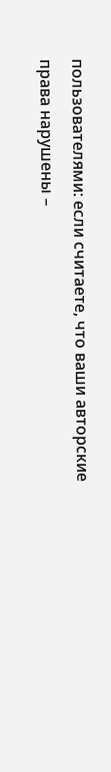пользователями: если считаете, что ваши авторские права нарушены –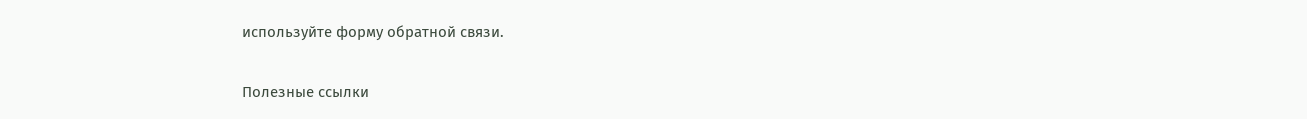используйте форму обратной связи.

Полезные ссылки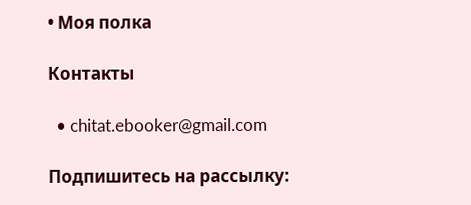• Моя полка

Контакты

  • chitat.ebooker@gmail.com

Подпишитесь на рассылку: